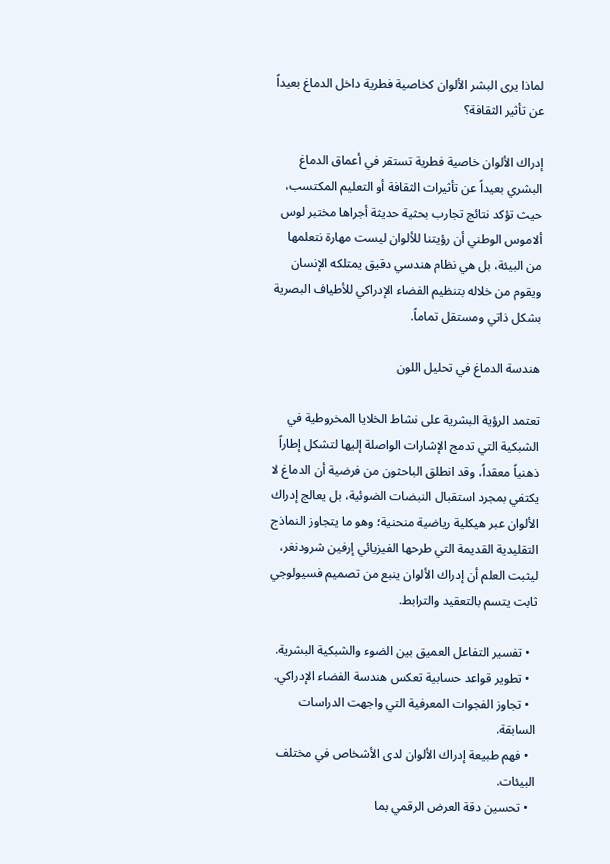لماذا يرى البشر الألوان كخاصية فطرية داخل الدماغ بعيداً عن تأثير الثقافة؟

إدراك الألوان خاصية فطرية تستقر في أعماق الدماغ البشري بعيداً عن تأثيرات الثقافة أو التعليم المكتسب، حيث تؤكد نتائج تجارب بحثية حديثة أجراها مختبر لوس ألاموس الوطني أن رؤيتنا للألوان ليست مهارة نتعلمها من البيئة، بل هي نظام هندسي دقيق يمتلكه الإنسان ويقوم من خلاله بتنظيم الفضاء الإدراكي للأطياف البصرية بشكل ذاتي ومستقل تماماً.

هندسة الدماغ في تحليل اللون

تعتمد الرؤية البشرية على نشاط الخلايا المخروطية في الشبكية التي تدمج الإشارات الواصلة إليها لتشكل إطاراً ذهنياً معقداً، وقد انطلق الباحثون من فرضية أن الدماغ لا يكتفي بمجرد استقبال النبضات الضوئية، بل يعالج إدراك الألوان عبر هيكلية رياضية منحنية؛ وهو ما يتجاوز النماذج التقليدية القديمة التي طرحها الفيزيائي إرفين شرودنغر، ليثبت العلم أن إدراك الألوان ينبع من تصميم فسيولوجي ثابت يتسم بالتعقيد والترابط.

  • تفسير التفاعل العميق بين الضوء والشبكية البشرية.
  • تطوير قواعد حسابية تعكس هندسة الفضاء الإدراكي.
  • تجاوز الفجوات المعرفية التي واجهت الدراسات السابقة.
  • فهم طبيعة إدراك الألوان لدى الأشخاص في مختلف البيئات.
  • تحسين دقة العرض الرقمي بما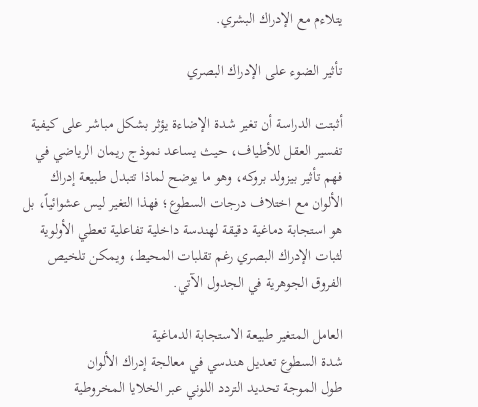يتلاءم مع الإدراك البشري.

تأثير الضوء على الإدراك البصري

أثبتت الدراسة أن تغير شدة الإضاءة يؤثر بشكل مباشر على كيفية تفسير العقل للأطياف، حيث يساعد نموذج ريمان الرياضي في فهم تأثير بيزولد بروكه، وهو ما يوضح لماذا تتبدل طبيعة إدراك الألوان مع اختلاف درجات السطوع؛ فهذا التغير ليس عشوائياً، بل هو استجابة دماغية دقيقة لهندسة داخلية تفاعلية تعطي الأولوية لثبات الإدراك البصري رغم تقلبات المحيط، ويمكن تلخيص الفروق الجوهرية في الجدول الآتي.

العامل المتغير طبيعة الاستجابة الدماغية
شدة السطوع تعديل هندسي في معالجة إدراك الألوان
طول الموجة تحديد التردد اللوني عبر الخلايا المخروطية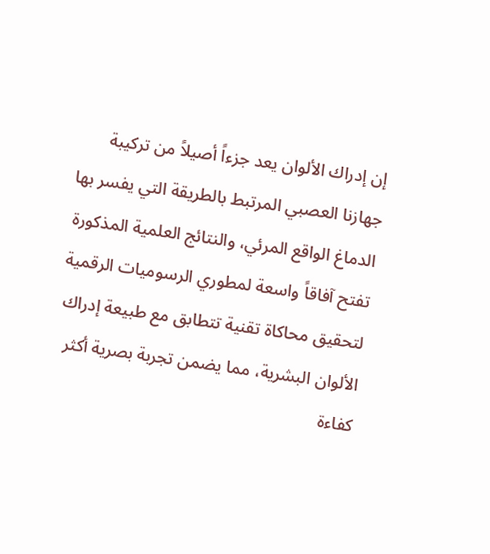إن إدراك الألوان يعد جزءاً أصيلاً من تركيبة جهازنا العصبي المرتبط بالطريقة التي يفسر بها الدماغ الواقع المرئي، والنتائج العلمية المذكورة تفتح آفاقاً واسعة لمطوري الرسوميات الرقمية لتحقيق محاكاة تقنية تتطابق مع طبيعة إدراك الألوان البشرية، مما يضمن تجربة بصرية أكثر كفاءة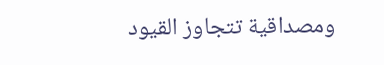ومصداقية تتجاوز القيود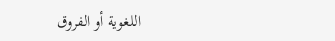اللغوية أو الفروق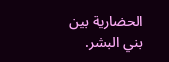الحضارية بين بني البشر.